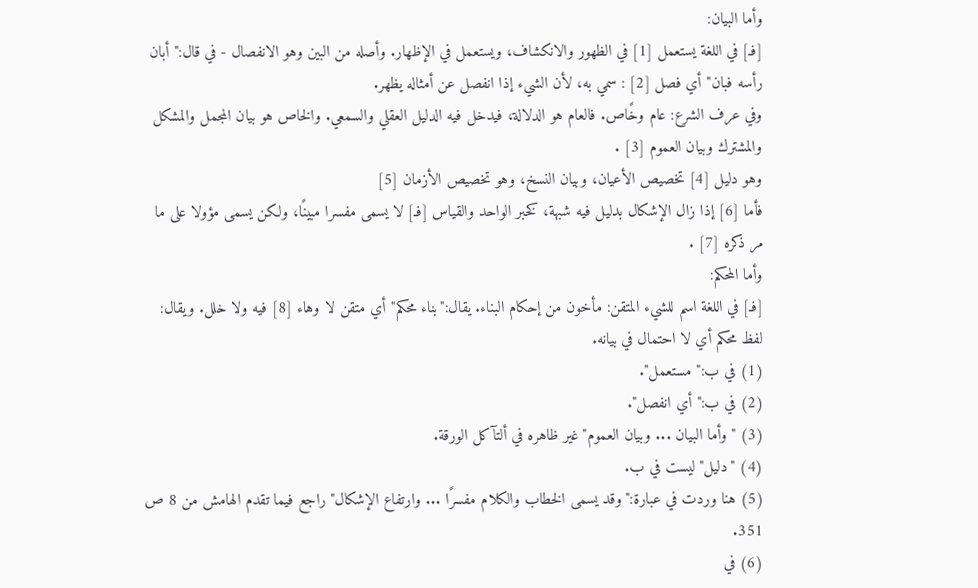وأما البيان:
[فـ] في اللغة يستعمل [1] في الظهور والانكشاف، ويستعمل في الإظهار. وأصله من البين وهو الانفصال - في قال:"أبان رأسه فبان"أي فصل [2] : سمي به، لأن الشيء إذا انفصل عن أمثاله يظهر.
وفي عرف الشرع: عام وخًاص. فالعام هو الدلالة، فيدخل فيه الدليل العقلي والسمعي. والخاص هو بيان المجمل والمشكل والمشترك وبيان العموم [3] .
وهو دليل [4] تخصيص الأعيان، وبيان النسخ، وهو تخصيص الأزمان [5]
فأما [6] إذا زال الإشكال بدليل فيه شبهة، كخبر الواحد والقياس [فـ] لا يسمى مفسرا مبينًا، ولكن يسمى مؤولا على ما مر ذكره [7] .
وأما المحكم:
[فـ] في اللغة اسم للشيء المتقن: مأخون من إحكام البناء. يقال:"بناء محكم"أي متقن لا وهاء [8] فيه ولا خلل. ويقال: لفظ محكم أي لا احتمال في بيانه.
(1) في ب:"مستعمل".
(2) في ب:"أي انفصل".
(3) "وأما البيان ... وبيان العموم"غير ظاهره في ألتآكل الورقة.
(4) "دليل"ليست في ب.
(5) هنا وردت في عبارة:"وقد يسمى الخطاب والكلام مفسرًا ... وارتفاع الإشكال"راجع فيما تقدم الهامش من 8 ص 351.
(6) في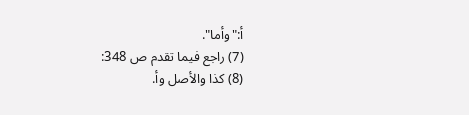أ:"وأما".
(7) راجع فيما تقدم ص 348:
(8) كذا والأصل وأ.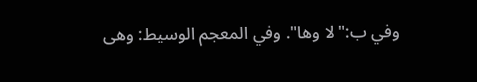وفي ب:"لا وها". وفي المعجم الوسيط: وهى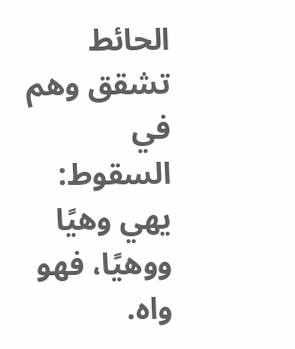الحائط تشقق وهم في السقوط: يهي وهيًا ووهيًا، فهو واه.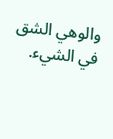والوهي الشق في الشيء.